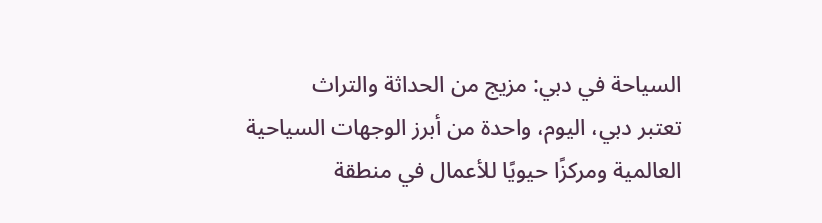السياحة في دبي: مزيج من الحداثة والتراث
تعتبر دبي، اليوم، واحدة من أبرز الوجهات السياحية العالمية ومركزًا حيويًا للأعمال في منطقة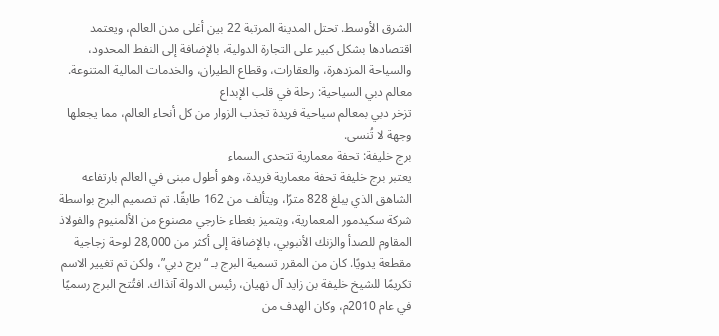الشرق الأوسط. تحتل المدينة المرتبة 22 بين أغلى مدن العالم، ويعتمد اقتصادها بشكل كبير على التجارة الدولية، بالإضافة إلى النفط المحدود، والسياحة المزدهرة، والعقارات، وقطاع الطيران، والخدمات المالية المتنوعة.
معالم دبي السياحية: رحلة في قلب الإبداع
تزخر دبي بمعالم سياحية فريدة تجذب الزوار من كل أنحاء العالم، مما يجعلها وجهة لا تُنسى.
برج خليفة: تحفة معمارية تتحدى السماء
يعتبر برج خليفة تحفة معمارية فريدة، وهو أطول مبنى في العالم بارتفاعه الشاهق الذي يبلغ 828 مترًا، ويتألف من 162 طابقًا. تم تصميم البرج بواسطة شركة سكيدمور المعمارية، ويتميز بغطاء خارجي مصنوع من الألمنيوم والفولاذ المقاوم للصدأ والزنك الأنبوبي، بالإضافة إلى أكثر من 28,000 لوحة زجاجية مقطعة يدويًا. كان من المقرر تسمية البرج بـ “برج دبي”، ولكن تم تغيير الاسم تكريمًا للشيخ خليفة بن زايد آل نهيان، رئيس الدولة آنذاك. افتُتح البرج رسميًا في عام 2010م، وكان الهدف من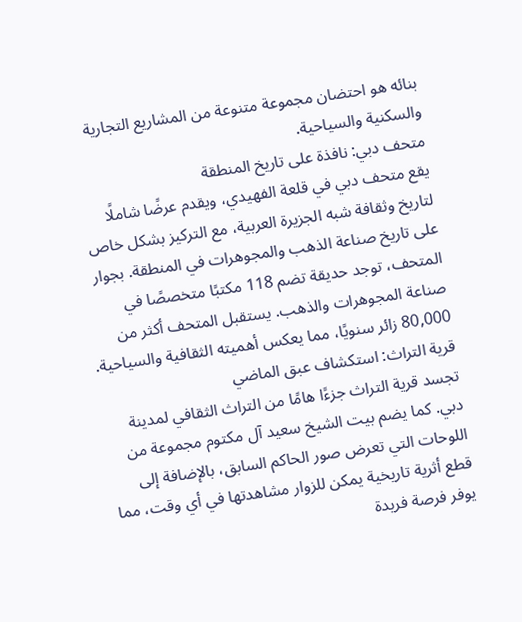بنائه هو احتضان مجموعة متنوعة من المشاريع التجارية والسكنية والسياحية.
متحف دبي: نافذة على تاريخ المنطقة
يقع متحف دبي في قلعة الفهيدي، ويقدم عرضًا شاملًا لتاريخ وثقافة شبه الجزيرة العربية، مع التركيز بشكل خاص على تاريخ صناعة الذهب والمجوهرات في المنطقة. بجوار المتحف، توجد حديقة تضم 118 مكتبًا متخصصًا في صناعة المجوهرات والذهب. يستقبل المتحف أكثر من 80,000 زائر سنويًا، مما يعكس أهميته الثقافية والسياحية.
قرية التراث: استكشاف عبق الماضي
تجسد قرية التراث جزءًا هامًا من التراث الثقافي لمدينة دبي. كما يضم بيت الشيخ سعيد آل مكتوم مجموعة من اللوحات التي تعرض صور الحاكم السابق، بالإضافة إلى قطع أثرية تاريخية يمكن للزوار مشاهدتها في أي وقت، مما يوفر فرصة فريدة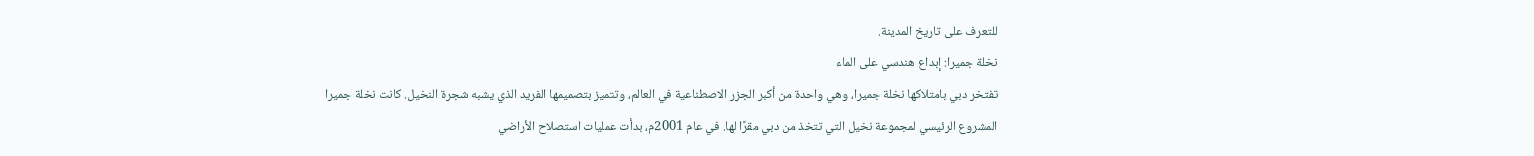للتعرف على تاريخ المدينة.
نخلة جميرا: إبداع هندسي على الماء
تفتخر دبي بامتلاكها نخلة جميرا، وهي واحدة من أكبر الجزر الاصطناعية في العالم، وتتميز بتصميمها الفريد الذي يشبه شجرة النخيل. كانت نخلة جميرا المشروع الرئيسي لمجموعة نخيل التي تتخذ من دبي مقرًا لها. في عام 2001م، بدأت عمليات استصلاح الأراضي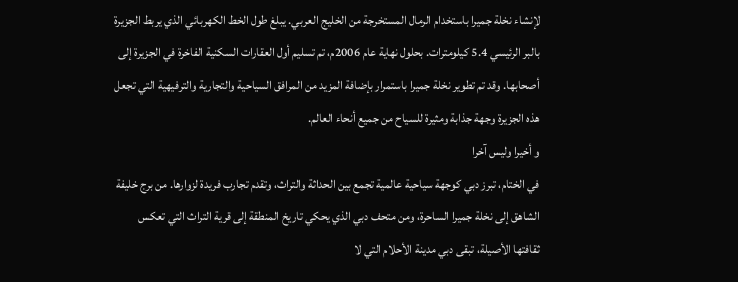لإنشاء نخلة جميرا باستخدام الرمال المستخرجة من الخليج العربي. يبلغ طول الخط الكهربائي الذي يربط الجزيرة بالبر الرئيسي 5.4 كيلومترات. بحلول نهاية عام 2006م، تم تسليم أول العقارات السكنية الفاخرة في الجزيرة إلى أصحابها. وقد تم تطوير نخلة جميرا باستمرار بإضافة المزيد من المرافق السياحية والتجارية والترفيهية التي تجعل هذه الجزيرة وجهة جذابة ومثيرة للسياح من جميع أنحاء العالم.
و أخيرا وليس آخرا
في الختام، تبرز دبي كوجهة سياحية عالمية تجمع بين الحداثة والتراث، وتقدم تجارب فريدة لزوارها. من برج خليفة الشاهق إلى نخلة جميرا الساحرة، ومن متحف دبي الذي يحكي تاريخ المنطقة إلى قرية التراث التي تعكس ثقافتها الأصيلة، تبقى دبي مدينة الأحلام التي لا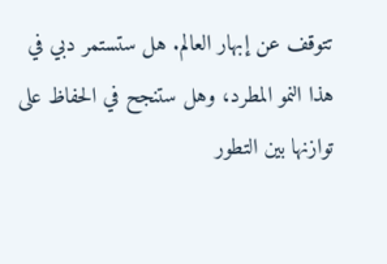تتوقف عن إبهار العالم. هل ستستمر دبي في هذا النمو المطرد، وهل ستنجح في الحفاظ على توازنها بين التطور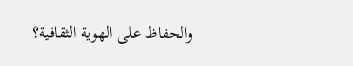والحفاظ على الهوية الثقافية؟